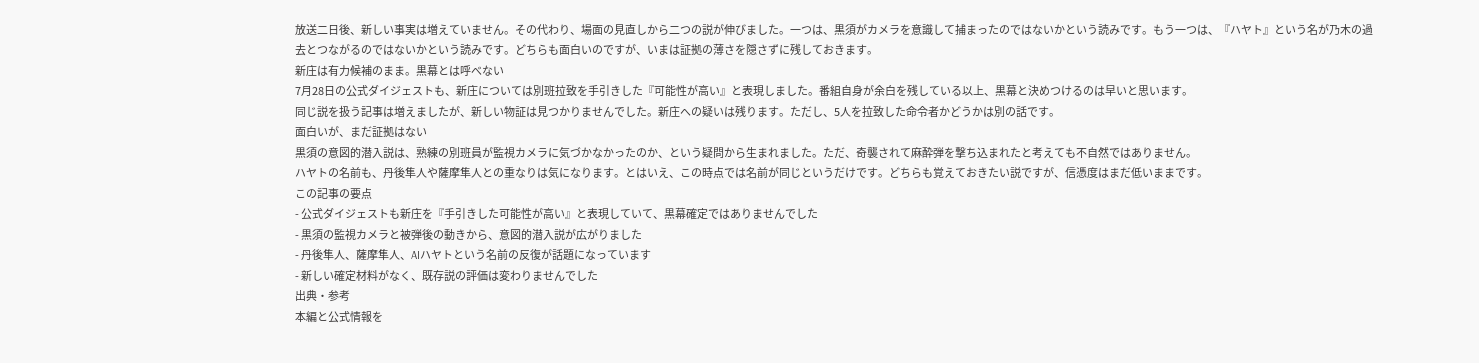放送二日後、新しい事実は増えていません。その代わり、場面の見直しから二つの説が伸びました。一つは、黒須がカメラを意識して捕まったのではないかという読みです。もう一つは、『ハヤト』という名が乃木の過去とつながるのではないかという読みです。どちらも面白いのですが、いまは証拠の薄さを隠さずに残しておきます。
新庄は有力候補のまま。黒幕とは呼べない
7月28日の公式ダイジェストも、新庄については別班拉致を手引きした『可能性が高い』と表現しました。番組自身が余白を残している以上、黒幕と決めつけるのは早いと思います。
同じ説を扱う記事は増えましたが、新しい物証は見つかりませんでした。新庄への疑いは残ります。ただし、5人を拉致した命令者かどうかは別の話です。
面白いが、まだ証拠はない
黒須の意図的潜入説は、熟練の別班員が監視カメラに気づかなかったのか、という疑問から生まれました。ただ、奇襲されて麻酔弾を撃ち込まれたと考えても不自然ではありません。
ハヤトの名前も、丹後隼人や薩摩隼人との重なりは気になります。とはいえ、この時点では名前が同じというだけです。どちらも覚えておきたい説ですが、信憑度はまだ低いままです。
この記事の要点
- 公式ダイジェストも新庄を『手引きした可能性が高い』と表現していて、黒幕確定ではありませんでした
- 黒須の監視カメラと被弾後の動きから、意図的潜入説が広がりました
- 丹後隼人、薩摩隼人、AIハヤトという名前の反復が話題になっています
- 新しい確定材料がなく、既存説の評価は変わりませんでした
出典・参考
本編と公式情報を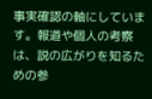事実確認の軸にしています。報道や個人の考察は、説の広がりを知るための参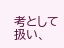考として扱い、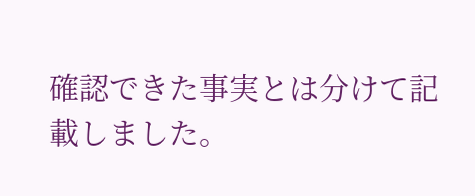確認できた事実とは分けて記載しました。